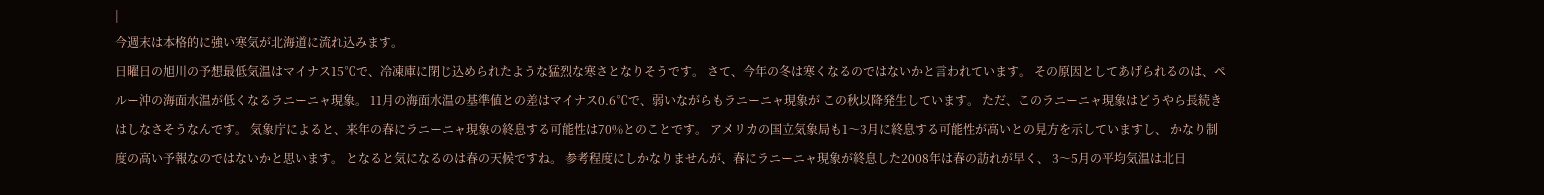|
今週末は本格的に強い寒気が北海道に流れ込みます。
日曜日の旭川の予想最低気温はマイナス15℃で、冷凍庫に閉じ込められたような猛烈な寒さとなりそうです。 さて、今年の冬は寒くなるのではないかと言われています。 その原因としてあげられるのは、ペルー沖の海面水温が低くなるラニーニャ現象。 11月の海面水温の基準値との差はマイナス0.6℃で、弱いながらもラニーニャ現象が この秋以降発生しています。 ただ、このラニーニャ現象はどうやら長続きはしなさそうなんです。 気象庁によると、来年の春にラニーニャ現象の終息する可能性は70%とのことです。 アメリカの国立気象局も1〜3月に終息する可能性が高いとの見方を示していますし、 かなり制度の高い予報なのではないかと思います。 となると気になるのは春の天候ですね。 参考程度にしかなりませんが、春にラニーニャ現象が終息した2008年は春の訪れが早く、 3〜5月の平均気温は北日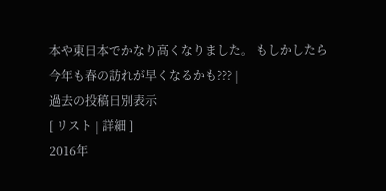本や東日本でかなり高くなりました。 もしかしたら今年も春の訪れが早くなるかも??? |
過去の投稿日別表示
[ リスト | 詳細 ]
2016年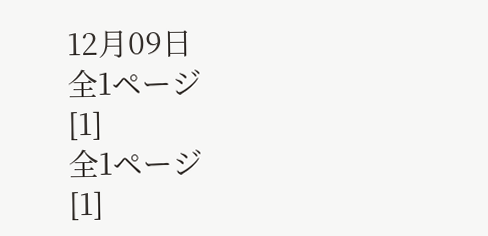12月09日
全1ページ
[1]
全1ページ
[1]